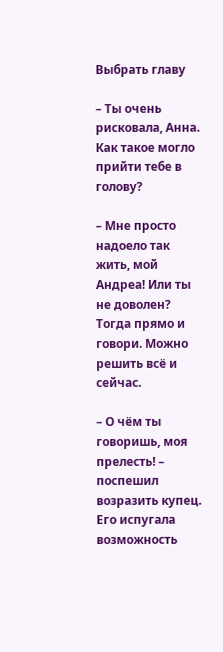Выбрать главу

– Ты очень рисковала, Анна. Как такое могло прийти тебе в голову?

– Мне просто надоело так жить, мой Андреа! Или ты не доволен? Тогда прямо и говори. Можно решить всё и сейчас.

– О чём ты говоришь, моя прелесть! – поспешил возразить купец. Его испугала возможность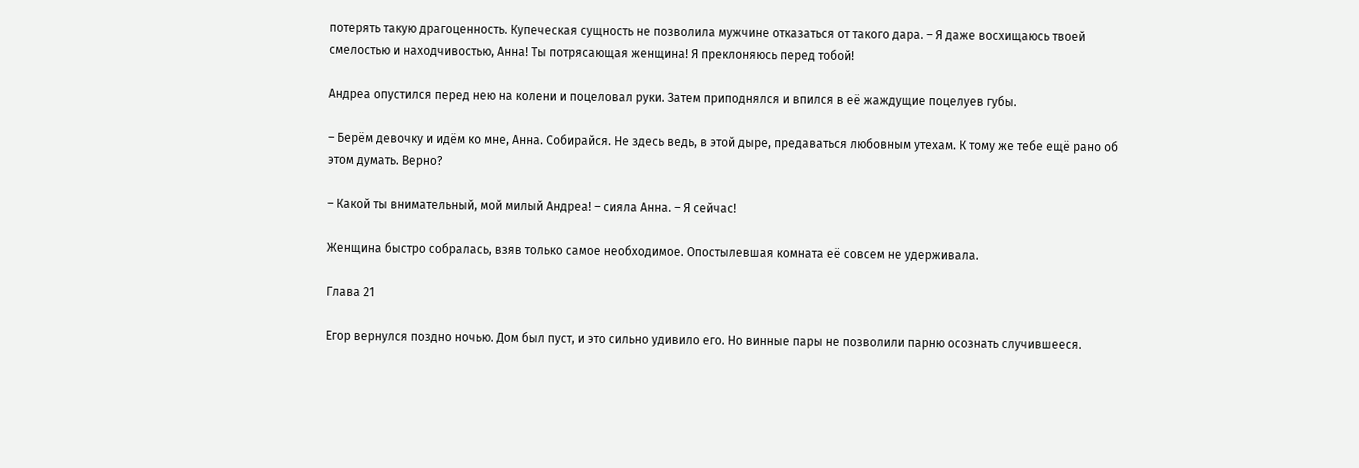потерять такую драгоценность. Купеческая сущность не позволила мужчине отказаться от такого дара. – Я даже восхищаюсь твоей смелостью и находчивостью, Анна! Ты потрясающая женщина! Я преклоняюсь перед тобой!

Андреа опустился перед нею на колени и поцеловал руки. Затем приподнялся и впился в её жаждущие поцелуев губы.

– Берём девочку и идём ко мне, Анна. Собирайся. Не здесь ведь, в этой дыре, предаваться любовным утехам. К тому же тебе ещё рано об этом думать. Верно?

– Какой ты внимательный, мой милый Андреа! – сияла Анна. – Я сейчас!

Женщина быстро собралась, взяв только самое необходимое. Опостылевшая комната её совсем не удерживала.

Глава 21

Егор вернулся поздно ночью. Дом был пуст, и это сильно удивило его. Но винные пары не позволили парню осознать случившееся.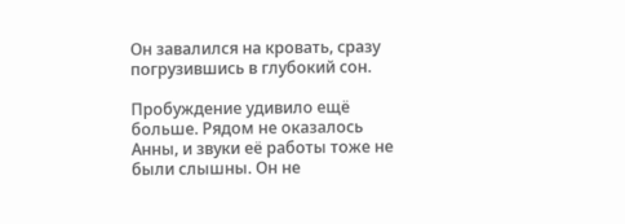Он завалился на кровать, сразу погрузившись в глубокий сон.

Пробуждение удивило ещё больше. Рядом не оказалось Анны, и звуки её работы тоже не были слышны. Он не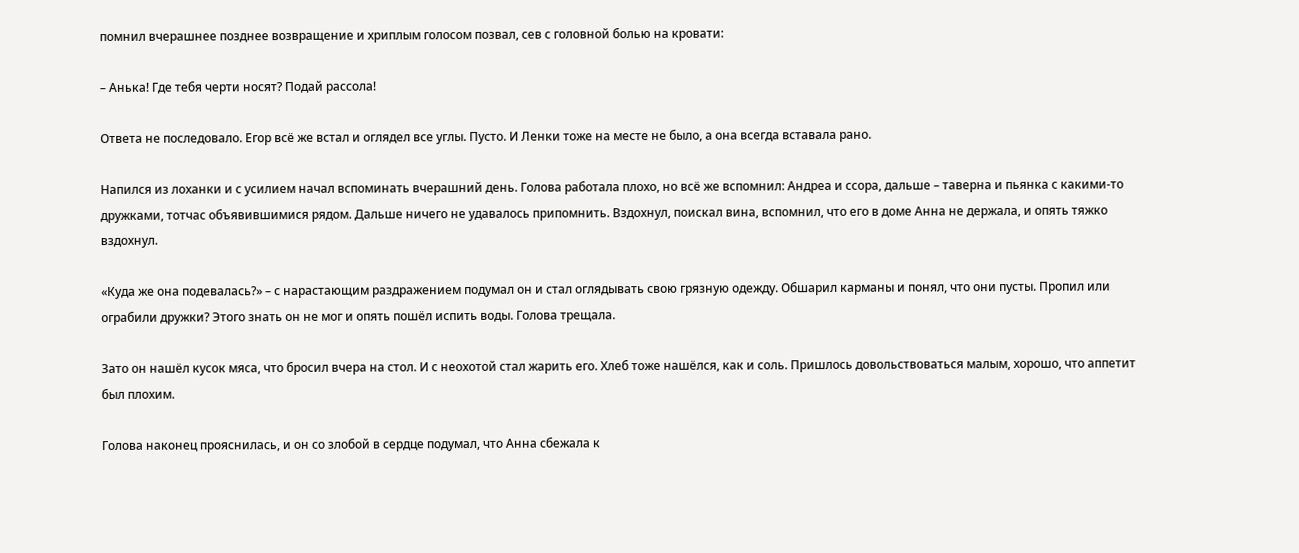помнил вчерашнее позднее возвращение и хриплым голосом позвал, сев с головной болью на кровати:

– Анька! Где тебя черти носят? Подай рассола!

Ответа не последовало. Егор всё же встал и оглядел все углы. Пусто. И Ленки тоже на месте не было, а она всегда вставала рано.

Напился из лоханки и с усилием начал вспоминать вчерашний день. Голова работала плохо, но всё же вспомнил: Андреа и ссора, дальше – таверна и пьянка с какими-то дружками, тотчас объявившимися рядом. Дальше ничего не удавалось припомнить. Вздохнул, поискал вина, вспомнил, что его в доме Анна не держала, и опять тяжко вздохнул.

«Куда же она подевалась?» – с нарастающим раздражением подумал он и стал оглядывать свою грязную одежду. Обшарил карманы и понял, что они пусты. Пропил или ограбили дружки? Этого знать он не мог и опять пошёл испить воды. Голова трещала.

Зато он нашёл кусок мяса, что бросил вчера на стол. И с неохотой стал жарить его. Хлеб тоже нашёлся, как и соль. Пришлось довольствоваться малым, хорошо, что аппетит был плохим.

Голова наконец прояснилась, и он со злобой в сердце подумал, что Анна сбежала к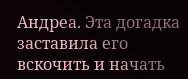Андреа. Эта догадка заставила его вскочить и начать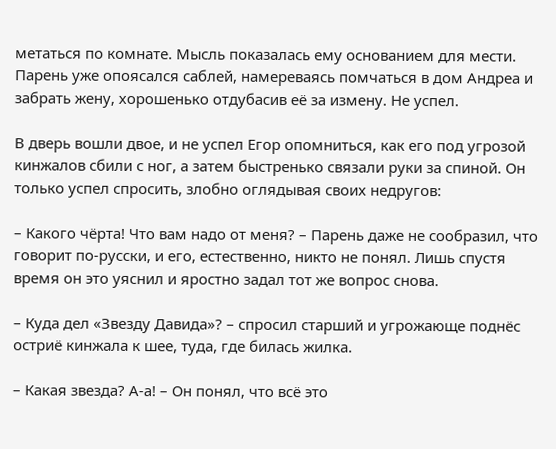метаться по комнате. Мысль показалась ему основанием для мести. Парень уже опоясался саблей, намереваясь помчаться в дом Андреа и забрать жену, хорошенько отдубасив её за измену. Не успел.

В дверь вошли двое, и не успел Егор опомниться, как его под угрозой кинжалов сбили с ног, а затем быстренько связали руки за спиной. Он только успел спросить, злобно оглядывая своих недругов:

– Какого чёрта! Что вам надо от меня? – Парень даже не сообразил, что говорит по-русски, и его, естественно, никто не понял. Лишь спустя время он это уяснил и яростно задал тот же вопрос снова.

– Куда дел «Звезду Давида»? – спросил старший и угрожающе поднёс остриё кинжала к шее, туда, где билась жилка.

– Какая звезда? А-а! – Он понял, что всё это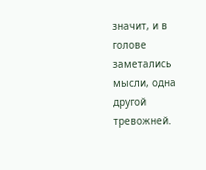значит, и в голове заметались мысли, одна другой тревожней.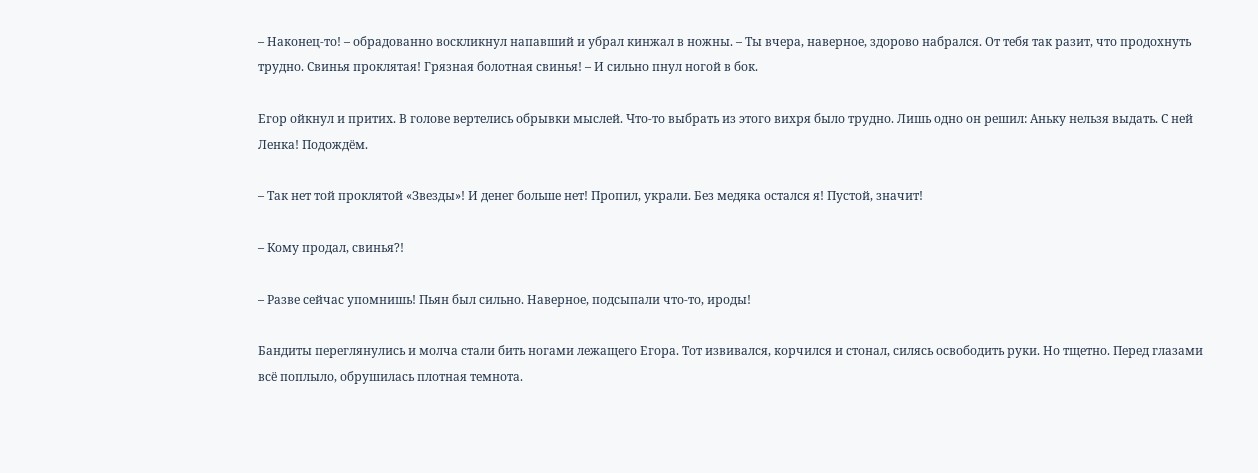– Наконец-то! – обрадованно воскликнул напавший и убрал кинжал в ножны. – Ты вчера, наверное, здорово набрался. От тебя так разит, что продохнуть трудно. Свинья проклятая! Грязная болотная свинья! – И сильно пнул ногой в бок.

Егор ойкнул и притих. В голове вертелись обрывки мыслей. Что-то выбрать из этого вихря было трудно. Лишь одно он решил: Аньку нельзя выдать. С ней Ленка! Подождём.

– Так нет той проклятой «Звезды»! И денег больше нет! Пропил, украли. Без медяка остался я! Пустой, значит!

– Кому продал, свинья?!

– Разве сейчас упомнишь! Пьян был сильно. Наверное, подсыпали что-то, ироды!

Бандиты переглянулись и молча стали бить ногами лежащего Егора. Тот извивался, корчился и стонал, силясь освободить руки. Но тщетно. Перед глазами всё поплыло, обрушилась плотная темнота.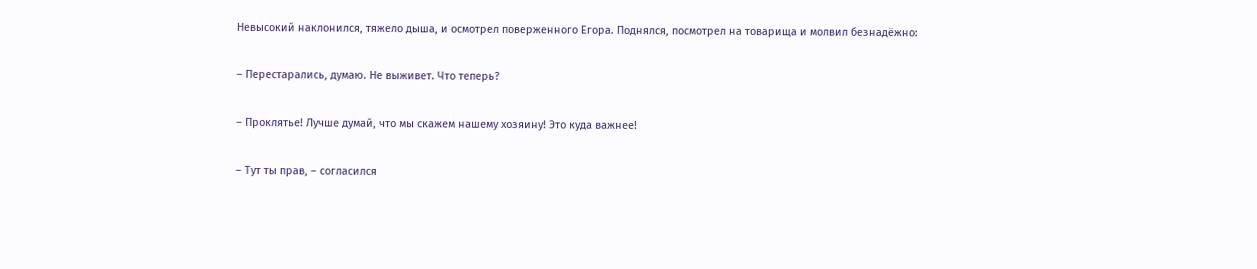Невысокий наклонился, тяжело дыша, и осмотрел поверженного Егора. Поднялся, посмотрел на товарища и молвил безнадёжно:

– Перестарались, думаю. Не выживет. Что теперь?

– Проклятье! Лучше думай, что мы скажем нашему хозяину! Это куда важнее!

– Тут ты прав, – согласился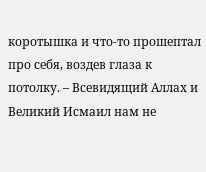коротышка и что-то прошептал про себя, воздев глаза к потолку. – Всевидящий Аллах и Великий Исмаил нам не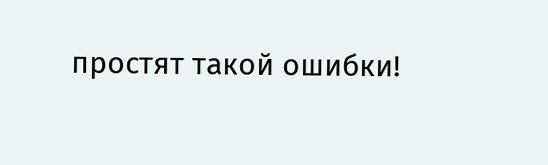простят такой ошибки!